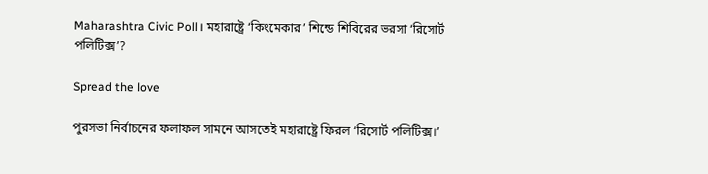Maharashtra Civic Poll। মহারাষ্ট্রে ‘কিংমেকার’ শিন্ডে শিবিরের ভরসা ‘রিসোর্ট পলিটিক্স’?

Spread the love

পুরসভা নির্বাচনের ফলাফল সামনে আসতেই মহারাষ্ট্রে ফিরল ‘রিসোর্ট পলিটিক্স।’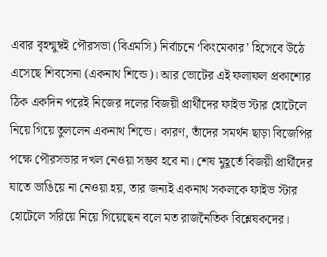এবার বৃহন্মুম্বই পৌরসভা (বিএমসি) নির্বাচনে ‘কিংমেকার’ হিসেবে উঠে এসেছে শিবসেনা (একনাথ শিন্ডে)। আর ভোটের এই ফলাফল প্রকাশ্যের ঠিক একদিন পরেই নিজের দলের বিজয়ী প্রার্থীদের ফাইভ স্টার হোটেলে নিয়ে গিয়ে তুললেন একনাথ শিন্ডে। কারণ, তাঁদের সমর্থন ছাড়া বিজেপির পক্ষে পৌরসভার দখল নেওয়া সম্ভব হবে না। শেষ মুহূর্তে বিজয়ী প্রার্থীদের যাতে ভাঙিয়ে না নেওয়া হয়, তার জন্যই একনাথ সকলকে ফাইভ স্টার হোটেলে সরিয়ে নিয়ে গিয়েছেন বলে মত রাজনৈতিক বিশ্লেষকদের।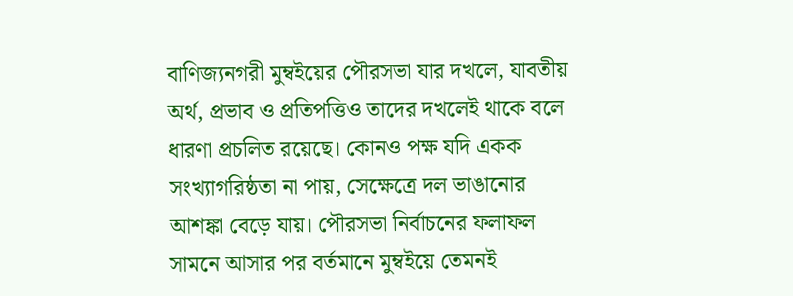বাণিজ্যনগরী মুম্বইয়ের পৌরসভা যার দখলে, যাবতীয় অর্থ, প্রভাব ও প্রতিপত্তিও তাদের দখলেই থাকে বলে ধারণা প্রচলিত রয়েছে। কোনও পক্ষ যদি একক সংখ্যাগরিষ্ঠতা না পায়, সেক্ষেত্রে দল ভাঙানোর আশঙ্কা বেড়ে যায়। পৌরসভা নির্বাচনের ফলাফল সামনে আসার পর বর্তমানে মুম্বইয়ে তেমনই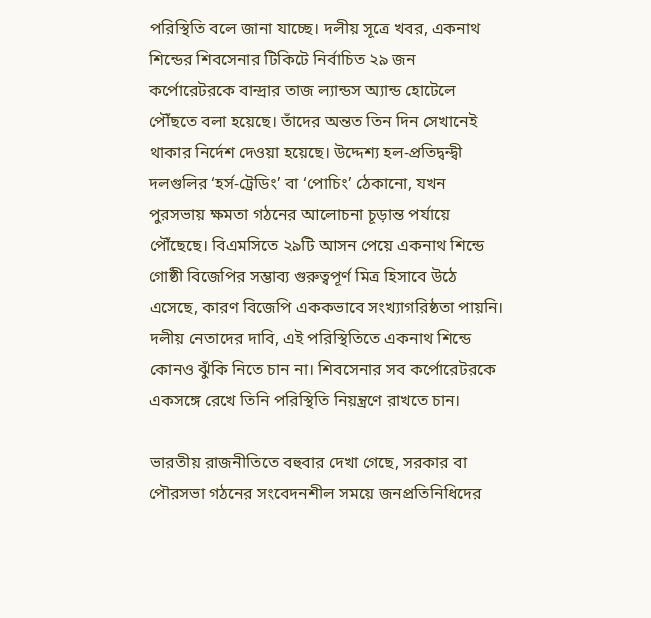পরিস্থিতি বলে জানা যাচ্ছে। দলীয় সূত্রে খবর, একনাথ শিন্ডের শিবসেনার টিকিটে নির্বাচিত ২৯ জন কর্পোরেটরকে বান্দ্রার তাজ ল্যান্ডস অ্যান্ড হোটেলে পৌঁছতে বলা হয়েছে। তাঁদের অন্তত তিন দিন সেখানেই থাকার নির্দেশ দেওয়া হয়েছে। উদ্দেশ্য হল-প্রতিদ্বন্দ্বী দলগুলির ‘হর্স-ট্রেডিং’ বা ‘পোচিং’ ঠেকানো, যখন পুরসভায় ক্ষমতা গঠনের আলোচনা চূড়ান্ত পর্যায়ে পৌঁছেছে। বিএমসিতে ২৯টি আসন পেয়ে একনাথ শিন্ডে গোষ্ঠী বিজেপির সম্ভাব্য গুরুত্বপূর্ণ মিত্র হিসাবে উঠে এসেছে, কারণ বিজেপি এককভাবে সংখ্যাগরিষ্ঠতা পায়নি। দলীয় নেতাদের দাবি, এই পরিস্থিতিতে একনাথ শিন্ডে কোনও ঝুঁকি নিতে চান না। শিবসেনার সব কর্পোরেটরকে একসঙ্গে রেখে তিনি পরিস্থিতি নিয়ন্ত্রণে রাখতে চান।

ভারতীয় রাজনীতিতে বহুবার দেখা গেছে, সরকার বা পৌরসভা গঠনের সংবেদনশীল সময়ে জনপ্রতিনিধিদের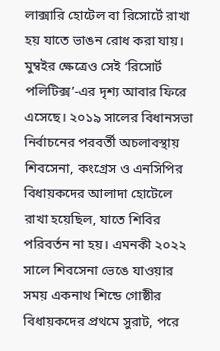লাক্সারি হোটেল বা রিসোর্টে রাখা হয় যাতে ভাঙন রোধ করা যায়। মুম্বইর ক্ষেত্রেও সেই ‘রিসোর্ট পলিটিক্স’-এর দৃশ্য আবার ফিরে এসেছে। ২০১৯ সালের বিধানসভা নির্বাচনের পরবর্তী অচলাবস্থায় শিবসেনা, কংগ্রেস ও এনসিপির বিধায়কদের আলাদা হোটেলে রাখা হয়েছিল, যাতে শিবির পরিবর্তন না হয়। এমনকী ২০২২ সালে শিবসেনা ভেঙে যাওয়ার সময় একনাথ শিন্ডে গোষ্ঠীর বিধায়কদের প্রথমে সুরাট, পরে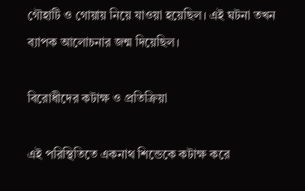গৌহাটি ও গোয়ায় নিয়ে যাওয়া হয়েছিল। এই ঘটনা তখন ব্যাপক আলোচনার জন্ম দিয়েছিল।

বিরোধীদের কটাক্ষ ও প্রতিক্রিয়া

এই পরিস্থিতিতে একনাথ শিন্ডেকে কটাক্ষ করে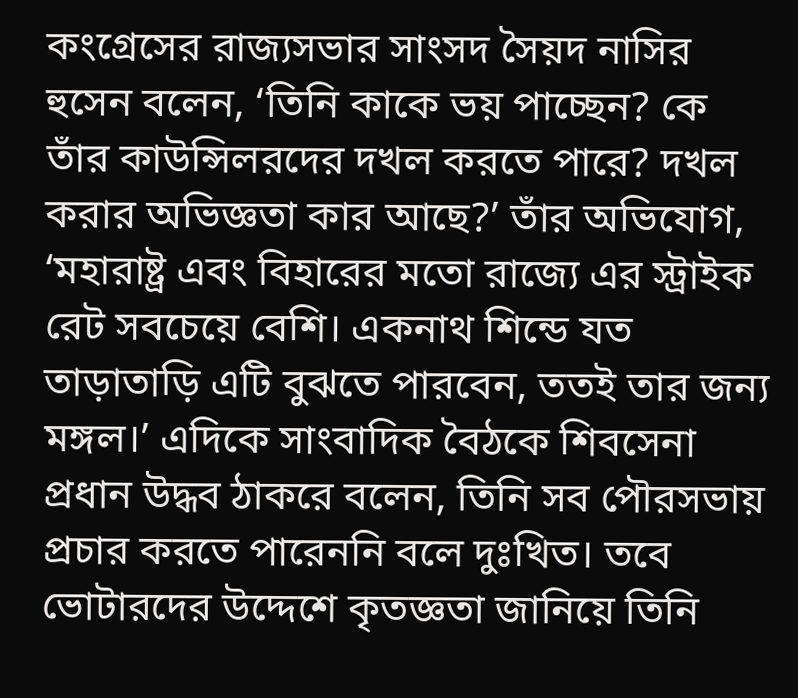কংগ্রেসের রাজ্যসভার সাংসদ সৈয়দ নাসির হুসেন বলেন, ‘তিনি কাকে ভয় পাচ্ছেন? কে তাঁর কাউন্সিলরদের দখল করতে পারে? দখল করার অভিজ্ঞতা কার আছে?’ তাঁর অভিযোগ, ‘মহারাষ্ট্র এবং বিহারের মতো রাজ্যে এর স্ট্রাইক রেট সবচেয়ে বেশি। একনাথ শিন্ডে যত তাড়াতাড়ি এটি বুঝতে পারবেন, ততই তার জন্য মঙ্গল।’ এদিকে সাংবাদিক বৈঠকে শিবসেনা প্রধান উদ্ধব ঠাকরে বলেন, তিনি সব পৌরসভায় প্রচার করতে পারেননি বলে দুঃখিত। তবে ভোটারদের উদ্দেশে কৃতজ্ঞতা জানিয়ে তিনি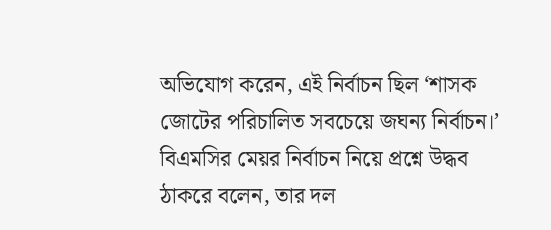অভিযোগ করেন, এই নির্বাচন ছিল ‘শাসক জোটের পরিচালিত সবচেয়ে জঘন্য নির্বাচন।’ বিএমসির মেয়র নির্বাচন নিয়ে প্রশ্নে উদ্ধব ঠাকরে বলেন, তার দল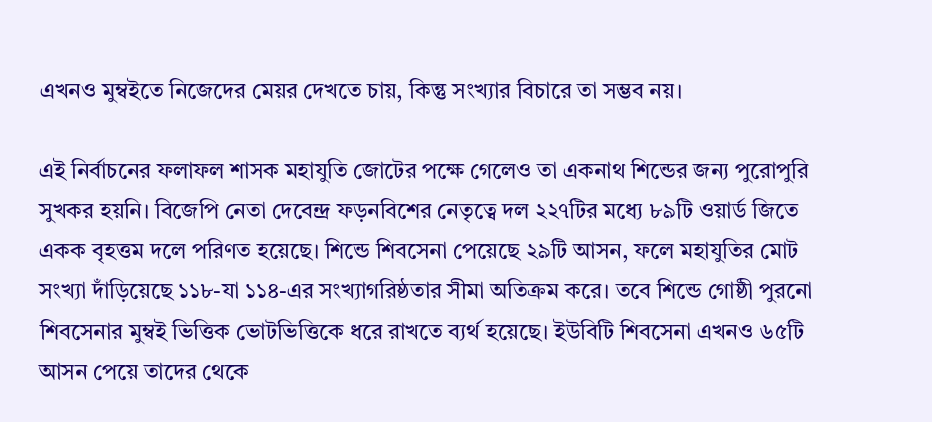এখনও মুম্বইতে নিজেদের মেয়র দেখতে চায়, কিন্তু সংখ্যার বিচারে তা সম্ভব নয়।

এই নির্বাচনের ফলাফল শাসক মহাযুতি জোটের পক্ষে গেলেও তা একনাথ শিন্ডের জন্য পুরোপুরি সুখকর হয়নি। বিজেপি নেতা দেবেন্দ্র ফড়নবিশের নেতৃত্বে দল ২২৭টির মধ্যে ৮৯টি ওয়ার্ড জিতে একক বৃহত্তম দলে পরিণত হয়েছে। শিন্ডে শিবসেনা পেয়েছে ২৯টি আসন, ফলে মহাযুতির মোট সংখ্যা দাঁড়িয়েছে ১১৮-যা ১১৪-এর সংখ্যাগরিষ্ঠতার সীমা অতিক্রম করে। তবে শিন্ডে গোষ্ঠী পুরনো শিবসেনার মুম্বই ভিত্তিক ভোটভিত্তিকে ধরে রাখতে ব্যর্থ হয়েছে। ইউবিটি শিবসেনা এখনও ৬৫টি আসন পেয়ে তাদের থেকে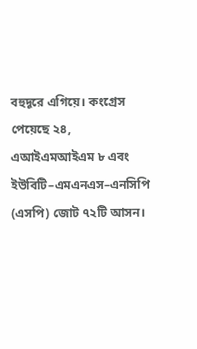বহুদূরে এগিয়ে। কংগ্রেস পেয়েছে ২৪, এআইএমআইএম ৮ এবং ইউবিটি–এমএনএস–এনসিপি (এসপি) জোট ৭২টি আসন।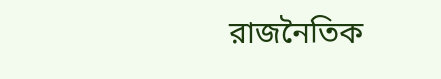রাজনৈতিক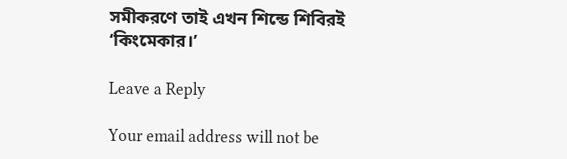সমীকরণে তাই এখন শিন্ডে শিবিরই ‘কিংমেকার।’

Leave a Reply

Your email address will not be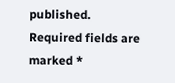published. Required fields are marked *